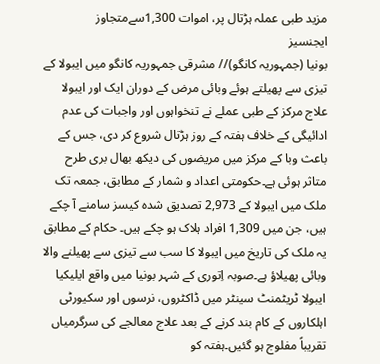مزید طبی عملہ ہڑتال پر، اموات 1,300سےمتجاوز
ایجنسیز
بونیا (جمہوریہ کانگو)// مشرقی جمہوریہ کانگو میں ایبولا کے تیزی سے پھیلتے ہوئے وبائی مرض کے دوران ایک اور ایبولا علاج مرکز کے طبی عملے نے تنخواہوں اور واجبات کی عدم ادائیگی کے خلاف ہفتہ کے روز ہڑتال شروع کر دی، جس کے باعث وبا کے مرکز میں مریضوں کی دیکھ بھال بری طرح متاثر ہوئی ہے۔حکومتی اعداد و شمار کے مطابق، جمعہ تک ملک میں ایبولا کے 2,973 تصدیق شدہ کیسز سامنے آ چکے ہیں، جن میں 1,309 افراد ہلاک ہو چکے ہیں۔ حکام کے مطابق یہ ملک کی تاریخ میں ایبولا کا سب سے تیزی سے پھیلنے والا وبائی پھیلاؤ ہے۔صوبہ اِتوری کے شہر بونیا میں واقع ایلیکیا ایبولا ٹریٹمنٹ سینٹر میں ڈاکٹروں، نرسوں اور سکیورٹی اہلکاروں کے کام بند کرنے کے بعد علاج معالجے کی سرگرمیاں تقریباً مفلوج ہو گئیں۔ہفتہ کو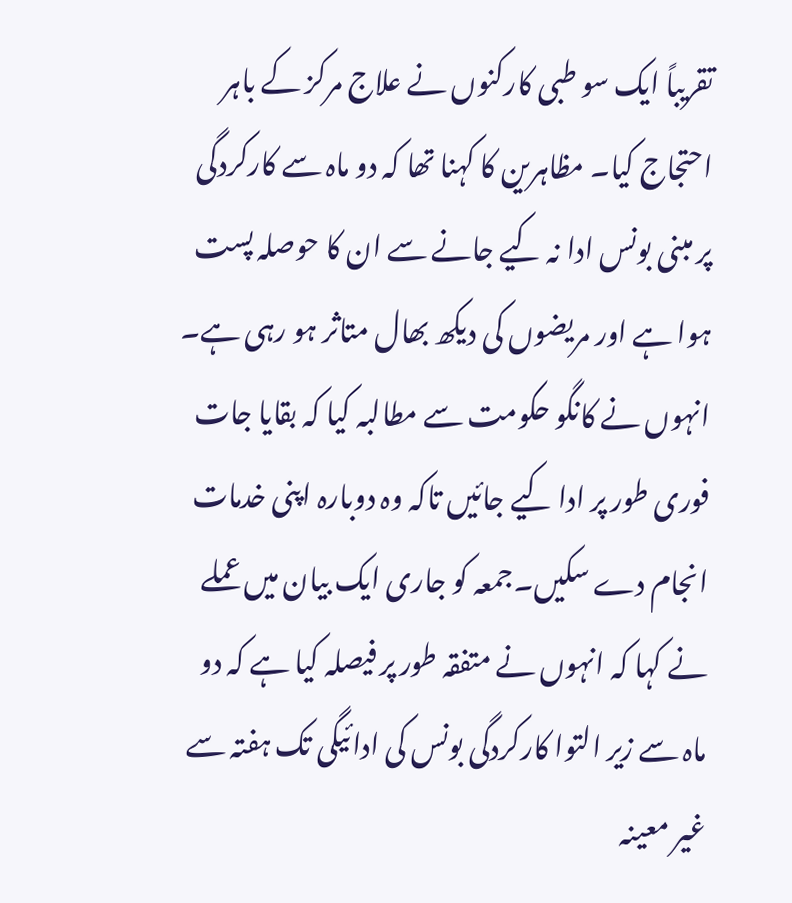تقریباً ایک سو طبی کارکنوں نے علاج مرکز کے باہر احتجاج کیا۔ مظاہرین کا کہنا تھا کہ دو ماہ سے کارکردگی پر مبنی بونس ادا نہ کیے جانے سے ان کا حوصلہ پست ہوا ہے اور مریضوں کی دیکھ بھال متاثر ہو رہی ہے۔ انہوں نے کانگو حکومت سے مطالبہ کیا کہ بقایا جات فوری طور پر ادا کیے جائیں تاکہ وہ دوبارہ اپنی خدمات انجام دے سکیں۔جمعہ کو جاری ایک بیان میں عملے نے کہا کہ انہوں نے متفقہ طور پر فیصلہ کیا ہے کہ دو ماہ سے زیر التوا کارکردگی بونس کی ادائیگی تک ہفتہ سے غیر معینہ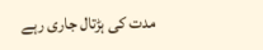مدت کی ہڑتال جاری رہے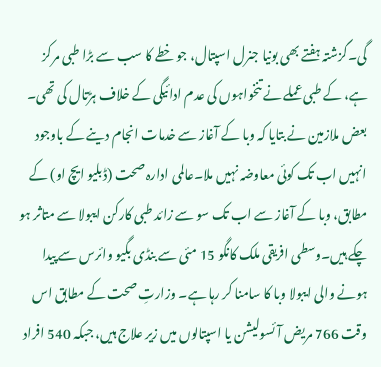گی۔گزشتہ ہفتے بھی بونیا جنرل اسپتال، جو خطے کا سب سے بڑا طبی مرکز ہے، کے طبی عملے نے تنخواہوں کی عدم ادائیگی کے خلاف ہڑتال کی تھی۔ بعض ملازمین نے بتایا کہ وبا کے آغاز سے خدمات انجام دینے کے باوجود انہیں اب تک کوئی معاوضہ نہیں ملا۔عالمی ادارہ صحت (ڈبلیو ایچ او) کے مطابق، وبا کے آغاز سے اب تک سو سے زائد طبی کارکن ایبولا سے متاثر ہو چکے ہیں۔وسطی افریقی ملک کانگو 15 مئی سے بنڈی بگیو وائرس سے پیدا ہونے والی ایبولا وبا کا سامنا کر رہا ہے۔ وزارتِ صحت کے مطابق اس وقت 766 مریض آئسولیشن یا اسپتالوں میں زیر علاج ہیں، جبکہ 540 افراد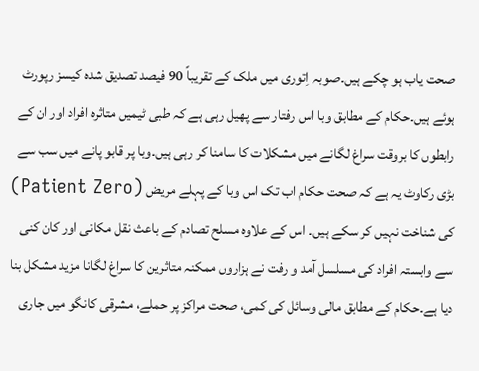صحت یاب ہو چکے ہیں۔صوبہ اِتوری میں ملک کے تقریباً 90 فیصد تصدیق شدہ کیسز رپورٹ ہوئے ہیں۔حکام کے مطابق وبا اس رفتار سے پھیل رہی ہے کہ طبی ٹیمیں متاثرہ افراد اور ان کے رابطوں کا بروقت سراغ لگانے میں مشکلات کا سامنا کر رہی ہیں۔وبا پر قابو پانے میں سب سے بڑی رکاوٹ یہ ہے کہ صحت حکام اب تک اس وبا کے پہلے مریض (Patient Zero) کی شناخت نہیں کر سکے ہیں۔ اس کے علاوہ مسلح تصادم کے باعث نقل مکانی اور کان کنی سے وابستہ افراد کی مسلسل آمد و رفت نے ہزاروں ممکنہ متاثرین کا سراغ لگانا مزید مشکل بنا دیا ہے۔حکام کے مطابق مالی وسائل کی کمی، صحت مراکز پر حملے، مشرقی کانگو میں جاری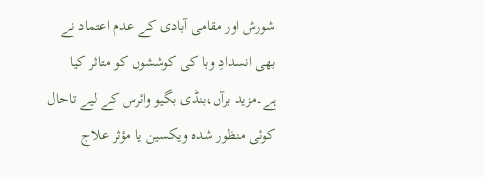شورش اور مقامی آبادی کے عدم اعتماد نے بھی انسدادِ وبا کی کوششوں کو متاثر کیا ہے۔مزید برآں،بنڈی بگیو وائرس کے لیے تاحال کوئی منظور شدہ ویکسین یا مؤثر علاج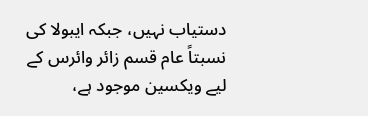دستیاب نہیں، جبکہ ایبولا کی نسبتاً عام قسم زائر وائرس کے لیے ویکسین موجود ہے،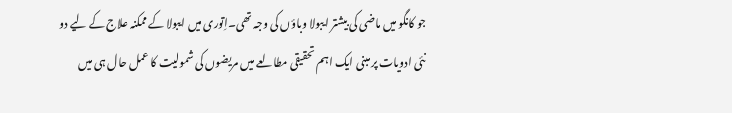جو کانگو میں ماضی کی بیشتر ایبولا وباؤں کی وجہ تھی۔اِتوری میں ایبولا کے ممکنہ علاج کے لیے دو نئی ادویات پر مبنی ایک اہم تحقیقی مطالعے میں مریضوں کی شمولیت کا عمل حال ہی میں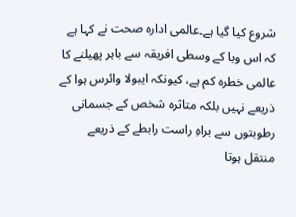شروع کیا گیا ہے۔عالمی ادارہ صحت نے کہا ہے کہ اس وبا کے وسطی افریقہ سے باہر پھیلنے کا عالمی خطرہ کم ہے، کیونکہ ایبولا وائرس ہوا کے ذریعے نہیں بلکہ متاثرہ شخص کے جسمانی رطوبتوں سے براہِ راست رابطے کے ذریعے منتقل ہوتا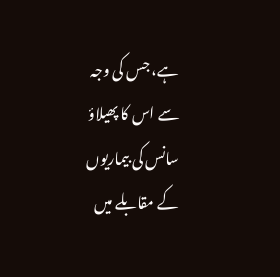ہے، جس کی وجہ سے اس کا پھیلاؤ سانس کی بیماریوں کے مقابلے میں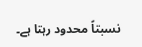نسبتاً محدود رہتا ہے۔